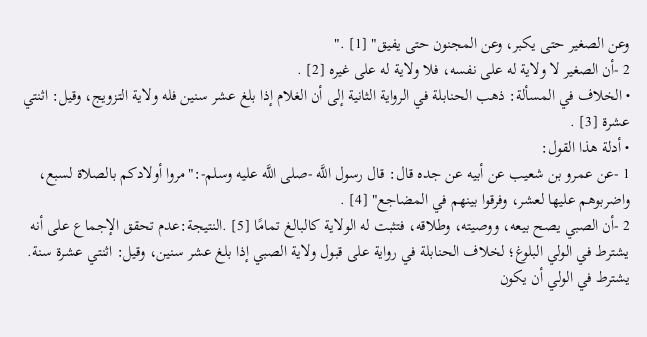وعن الصغير حتى يكبر، وعن المجنون حتى يفيق" [1] ."
2 -أن الصغير لا ولاية له على نفسه، فلا ولاية له على غيره [2] .
• الخلاف في المسألة: ذهب الحنابلة في الرواية الثانية إلى أن الغلام إذا بلغ عشر سنين فله ولاية التزويج، وقيل: اثنتي عشرة [3] .
• أدلة هذا القول:
1 -عن عمرو بن شعيب عن أبيه عن جده قال: قال رسول اللَّه -صلى اللَّه عليه وسلم-:"مروا أولادكم بالصلاة لسبع، واضربوهم عليها لعشر، وفرقوا بينهم في المضاجع" [4] .
2 -أن الصبي يصح بيعه، ووصيته، وطلاقه، فتثبت له الولاية كالبالغ تمامًا [5] .النتيجة:عدم تحقق الإجماع على أنه يشترط في الولي البلوغ؛ لخلاف الحنابلة في رواية على قبول ولاية الصبي إذا بلغ عشر سنين، وقيل: اثنتي عشرة سنة.
يشترط في الولي أن يكون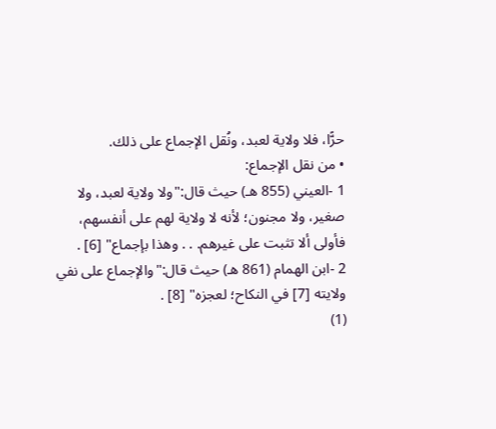حرًّا، فلا ولاية لعبد، ونُقل الإجماع على ذلك.
• من نقل الإجماع:
1 -العيني (855 هـ) حيث قال:"ولا ولاية لعبد، ولا صغير، ولا مجنون؛ لأنه لا ولاية لهم على أنفسهم، فأولى ألا تثبت على غيرهم. . . وهذا بإجماع" [6] .
2 -ابن الهمام (861 هـ) حيث قال:"والإجماع على نفي ولايته [7] في النكاح؛ لعجزه" [8] .
(1)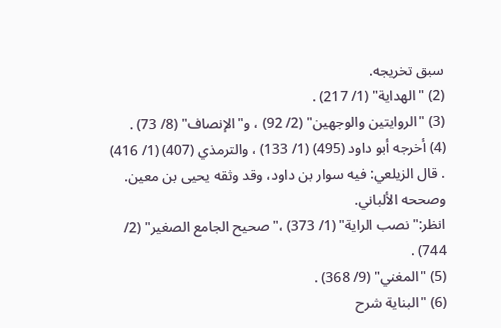سبق تخريجه.
(2) "الهداية" (1/ 217) .
(3) "الروايتين والوجهين" (2/ 92) ، و"الإنصاف" (8/ 73) .
(4) أخرجه أبو داود (495) (1/ 133) ، والترمذي (407) (1/ 416) . قال الزيلعي: فيه سوار بن داود، وقد وثقه يحيى بن معين. وصححه الألباني.
انظر:"نصب الراية" (1/ 373) ،"صحيح الجامع الصغير" (2/ 744) .
(5) "المغني" (9/ 368) .
(6) "البناية شرح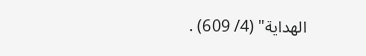الهداية" (4/ 609) .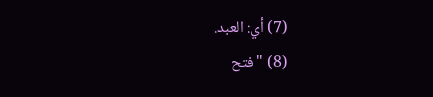(7) أي: العبد.
(8) "فتح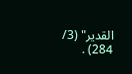القدير" (3/ 284) .